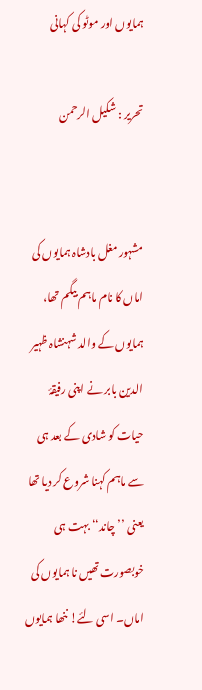ہمایوں اور موٹو کی کہانی

تحریر : شکیل الرحمن


مشہور مغل بادشاہ ہمایوں کی اماں کا نام ماہم بیگم تھا، ہمایوں کے والد شہنشاہ ظہیر الدین بابر نے اپنی رفیقۂ حیات کو شادی کے بعد ہی سے ماہم کہنا شروع کر دیا تھا یعنی ’’چاند‘‘ بہت ہی خوبصورت تھیں نا ہمایوں کی اماں۔ اسی لئے! ننھا ہمایوں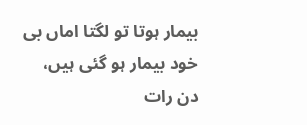بیمار ہوتا تو لگتا اماں بی خود بیمار ہو گئی ہیں، دن رات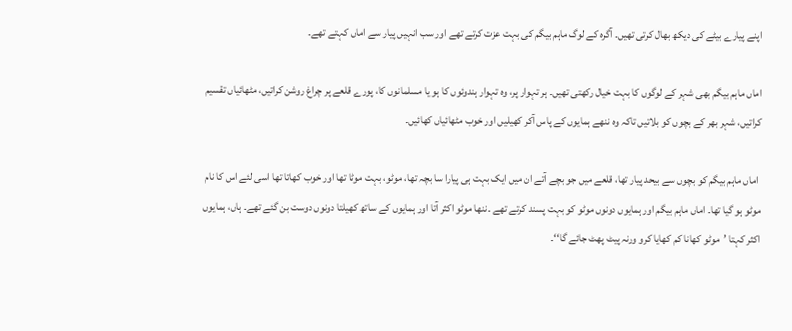اپنے پیارے بیٹے کی دیکھ بھال کرتی تھیں۔ آگرہ کے لوگ ماہم بیگم کی بہت عزت کرتے تھے اور سب انہیں پیار سے اماں کہتے تھے۔

اماں ماہم بیگم بھی شہر کے لوگوں کا بہت خیال رکھتی تھیں۔ ہر تہوار پر، وہ تہوار ہندوئوں کا ہو یا مسلمانوں کا، پورے قلعے پر چراغ روشن کراتیں، مٹھائیاں تقسیم کراتیں، شہر بھر کے بچوں کو بلاتیں تاکہ وہ ننھے ہمایوں کے پاس آکر کھیلیں اور خوب مٹھائیاں کھائیں۔

 اماں ماہم بیگم کو بچوں سے بیحد پیار تھا، قلعے میں جو بچے آتے ان میں ایک بہت ہی پیارا سا بچہ تھا، موٹو، بہت موٹا تھا اور خوب کھاتا تھا اسی لئے اس کا نام موٹو ہو گیا تھا۔ اماں ماہم بیگم اور ہمایوں دونوں موٹو کو بہت پسند کرتے تھے ۔ننھا موٹو اکثر آتا اور ہمایوں کے ساتھ کھیلتا دونوں دوست بن گئے تھے۔ ہاں، ہمایوں اکثر کہتا ’موٹو کھانا کم کھایا کرو ورنہ پیٹ پھٹ جائے گا‘‘۔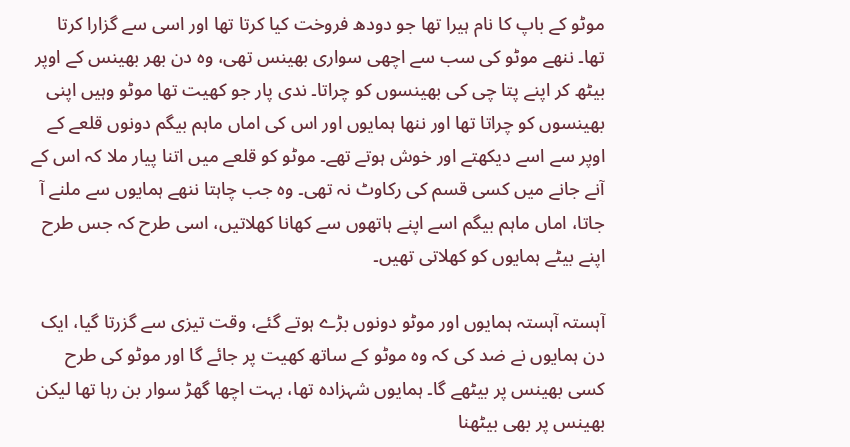موٹو کے باپ کا نام ہیرا تھا جو دودھ فروخت کیا کرتا تھا اور اسی سے گزارا کرتا تھا۔ ننھے موٹو کی سب سے اچھی سواری بھینس تھی، وہ دن بھر بھینس کے اوپر بیٹھ کر اپنے پتا چی کی بھینسوں کو چراتا۔ ندی پار جو کھیت تھا موٹو وہیں اپنی بھینسوں کو چراتا تھا اور ننھا ہمایوں اور اس کی اماں ماہم بیگم دونوں قلعے کے اوپر سے اسے دیکھتے اور خوش ہوتے تھے۔ موٹو کو قلعے میں اتنا پیار ملا کہ اس کے آنے جانے میں کسی قسم کی رکاوٹ نہ تھی۔ وہ جب چاہتا ننھے ہمایوں سے ملنے آ جاتا، اماں ماہم بیگم اسے اپنے ہاتھوں سے کھانا کھلاتیں، اسی طرح کہ جس طرح اپنے بیٹے ہمایوں کو کھلاتی تھیں۔

آہستہ آہستہ ہمایوں اور موٹو دونوں بڑے ہوتے گئے، وقت تیزی سے گزرتا گیا، ایک دن ہمایوں نے ضد کی کہ وہ موٹو کے ساتھ کھیت پر جائے گا اور موٹو کی طرح کسی بھینس پر بیٹھے گا۔ ہمایوں شہزادہ تھا، بہت اچھا گھڑ سوار بن رہا تھا لیکن بھینس پر بھی بیٹھنا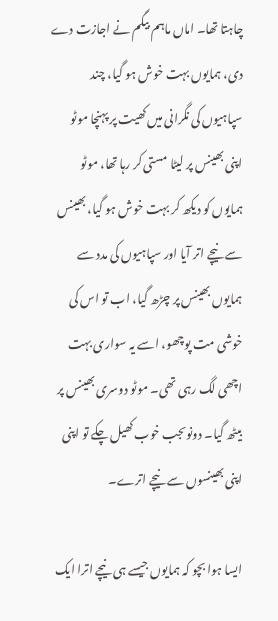چاہتا تھا۔ اماں ماہم بیگم نے اجازت دے دی، ہمایوں بہت خوش ہو گیا، چند سپاہیوں کی نگرانی میں کھیت پر پہنچا موٹو اپنی بھینس پر لیٹا مستی کر رہا تھا، موٹو ہمایوں کو دیکھ کر بہت خوش ہو گیا، بھینس سے نیچے اتر آیا اور سپاہیوں کی مدد سے ہمایوں بھینس پر چڑھ گیا، اب تو اس کی خوشی مت پوچھو، اسے یہ سواری بہت اچھی لگ رہی تھی۔ موٹو دوسری بھینس پر بیٹھ گیا۔ دونوںجب خوب کھیل چکے تو اپنی اپنی بھینسوں سے نیچے اترے۔

ایسا ہوا بچو کہ ہمایوں جیسے ہی نیچے اترا ایک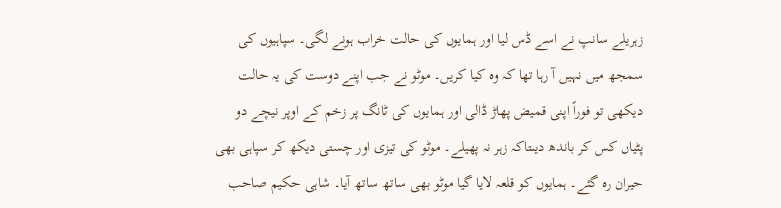زہریلے سانپ نے اسے ڈس لیا اور ہمایوں کی حالت خراب ہونے لگی۔ سپاہیوں کی سمجھ میں نہیں آ رہا تھا کہ وہ کیا کریں۔ موٹو نے جب اپنے دوست کی یہ حالت دیکھی تو فوراً اپنی قمیض پھاڑ ڈالی اور ہمایوں کی ٹانگ پر زخم کے اوپر نیچے دو پٹیاں کس کر باندھ دیںتاکہ زہر نہ پھیلے۔ موٹو کی تیزی اور چستی دیکھ کر سپاہی بھی حیران رہ گئے۔ ہمایوں کو قلعہ لایا گیا موٹو بھی ساتھ ساتھ آیا۔ شاہی حکیم صاحب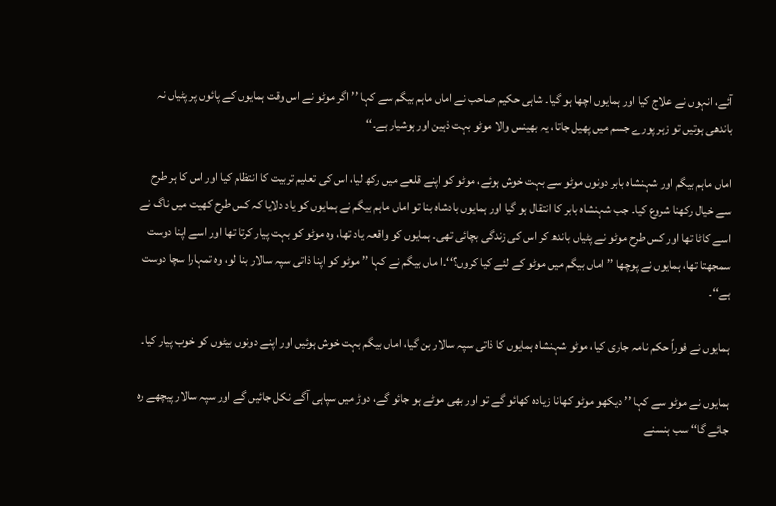آئے، انہوں نے علاج کیا اور ہمایوں اچھا ہو گیا۔ شاہی حکیم صاحب نے اماں ماہم بیگم سے کہا ’’ اگر موٹو نے اس وقت ہمایوں کے پائوں پر پٹیاں نہ باندھی ہوتیں تو زہر پورے جسم میں پھیل جاتا، یہ بھینس والا موٹو بہت ذہین اور ہوشیار ہے۔‘‘

اماں ماہم بیگم اور شہنشاہ بابر دونوں موٹو سے بہت خوش ہوئے، موٹو کو اپنے قلعے میں رکھ لیا، اس کی تعلیم تربیت کا انتظام کیا اور اس کا ہر طرح سے خیال رکھنا شروع کیا۔ جب شہنشاہ بابر کا انتقال ہو گیا اور ہمایوں بادشاہ بنا تو اماں ماہم بیگم نے ہمایوں کو یاد دلایا کہ کس طرح کھیت میں ناگ نے اسے کاٹا تھا اور کس طرح موٹو نے پٹیاں باندھ کر اس کی زندگی بچائی تھی۔ ہمایوں کو واقعہ یاد تھا، وہ موٹو کو بہت پیار کرتا تھا اور اسے اپنا دوست سمجھتا تھا، ہمایوں نے پوچھا ’’اماں بیگم میں موٹو کے لئے کیا کروں؟‘‘۔ا ماں بیگم نے کہا ’’ موٹو کو اپنا ذاتی سپہ سالار بنا لو، وہ تمہارا سچا دوست ہے‘‘۔

ہمایوں نے فوراً حکم نامہ جاری کیا، موٹو شہنشاہ ہمایوں کا ذاتی سپہ سالار بن گیا، اماں بیگم بہت خوش ہوئیں اور اپنے دونوں بیٹوں کو خوب پیار کیا۔

ہمایوں نے موٹو سے کہا ’’ دیکھو موٹو کھانا زیادہ کھائو گے تو اور بھی موٹے ہو جائو گے، دوڑ میں سپاہی آگے نکل جائیں گے اور سپہ سالار پیچھے رہ جائے گا‘‘ سب ہنسنے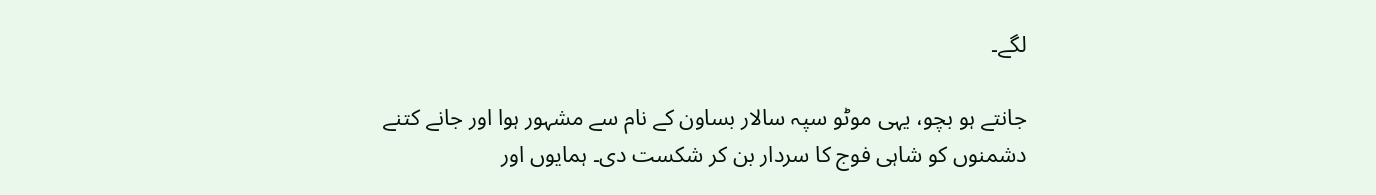لگے۔

جانتے ہو بچو، یہی موٹو سپہ سالار بساون کے نام سے مشہور ہوا اور جانے کتنے دشمنوں کو شاہی فوج کا سردار بن کر شکست دی۔ ہمایوں اور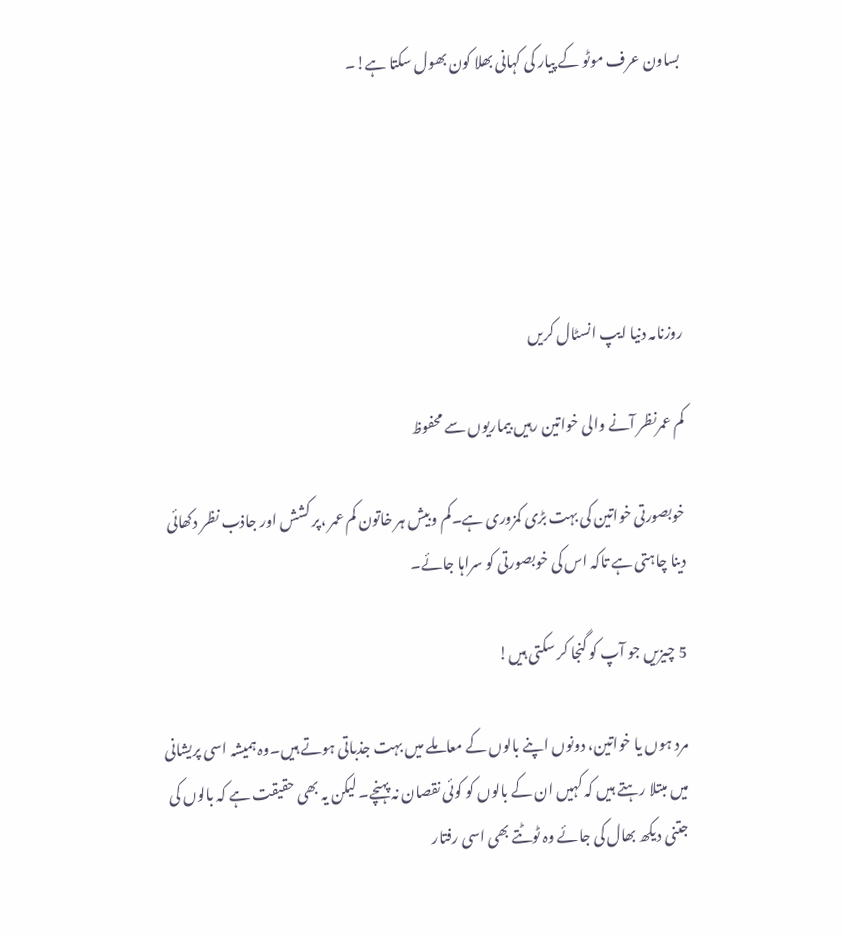بساون عرف موٹو کے پیار کی کہانی بھلا کون بھول سکتا ہے!۔





روزنامہ دنیا ایپ انسٹال کریں

کم عمرنظر آنے والی خواتین رہیں بیماریوں سے محفوظ

خوبصورتی خواتین کی بہت بڑی کمزوری ہے۔کم وبیش ہر خاتون کم عمر ،پر کشش اور جاذب نظر دکھائی دینا چاہتی ہے تاکہ اس کی خوبصورتی کو سراہا جائے۔

5 چیزیں جو آپ کو گنجا کر سکتی ہیں!

مرد ہوں یا خواتین، دونوں اپنے بالوں کے معاملے میں بہت جذباتی ہوتے ہیں۔وہ ہمیشہ اسی پریشانی میں مبتلا رہتے ہیں کہ کہیں ان کے بالوں کو کوئی نقصان نہ پہنچے۔ لیکن یہ بھی حقیقت ہے کہ بالوں کی جتنی دیکھ بھال کی جائے وہ ٹوٹتے بھی اسی رفتار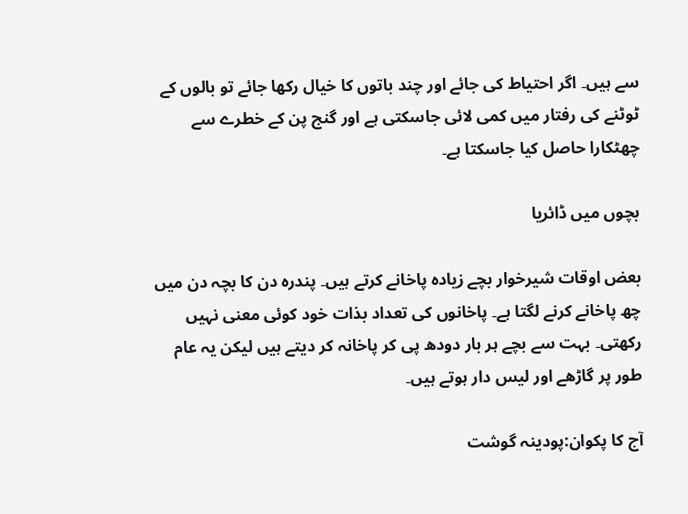سے ہیں۔ اگر احتیاط کی جائے اور چند باتوں کا خیال رکھا جائے تو بالوں کے ٹوٹنے کی رفتار میں کمی لائی جاسکتی ہے اور گنج پن کے خطرے سے چھٹکارا حاصل کیا جاسکتا ہے۔

بچوں میں ڈائریا

بعض اوقات شیرخوار بچے زیادہ پاخانے کرتے ہیں۔ پندرہ دن کا بچہ دن میں چھ پاخانے کرنے لگتا ہے۔ پاخانوں کی تعداد بذات خود کوئی معنی نہیں رکھتی۔ بہت سے بچے ہر بار دودھ پی کر پاخانہ کر دیتے ہیں لیکن یہ عام طور پر گاڑھے اور لیس دار ہوتے ہیں۔

آج کا پکوان:پودینہ گوشت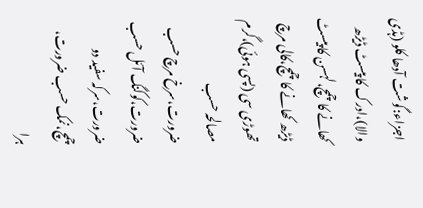اجزاء:گوشت آدھا کلو (ہڈی والا)،ادرک کا پیسٹ ڈیڑھ کھانے کا چمچ،لہسن کا پیسٹ ڈیڑھ کھانے کا چمچ،کالی مرچ تھوڑی سی (پسی ہوئی)،گرم مصالحہ حسب ضرورت،سرخ مرچ حسب ضرورت،کوکنگ آئل حسب ضرورت،سرکہ سفید دو چمچ،نمک حسب ضرورت، ہرا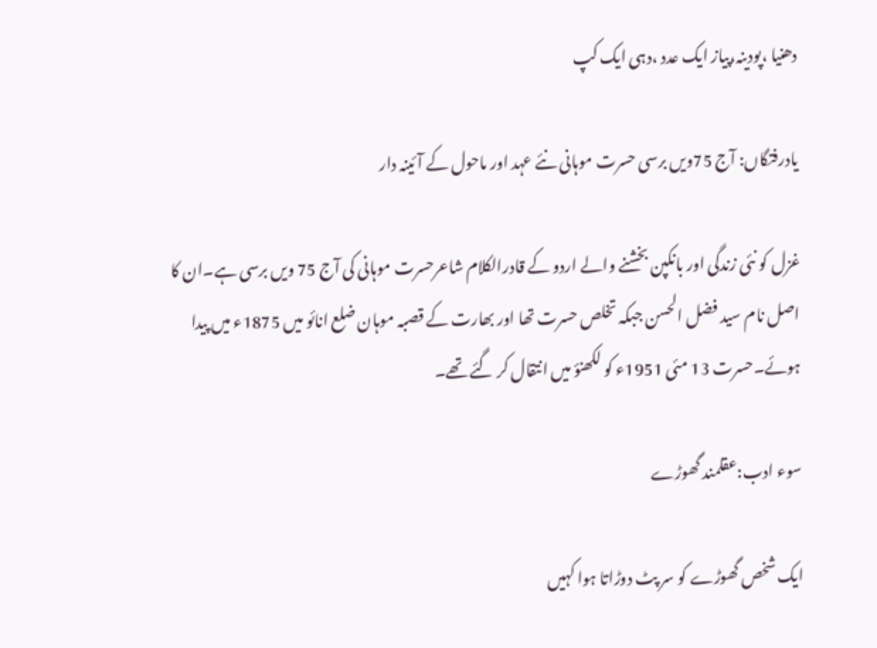دھنیا ،پودینہ،پیاز ایک عدد ،دہی ایک کپ

یادرفتگاں: آج 75ویں برسی حسرت موہانی نئے عہد اور ماحول کے آئینہ دار

غزل کو نئی زندگی اور بانکپن بخشنے والے اردو کے قادرالکلام شاعرحسرت موہانی کی آج 75 ویں برسی ہے۔ان کا اصل نام سید فضل الحسن جبکہ تخلص حسرت تھا اور بھارت کے قصبہ موہان ضلع انائو میں 1875ء میں پیدا ہوئے۔حسرت 13 مئی 1951ء کو لکھنؤ میں انتقال کر گئے تھے۔

سوء ادب:عقلمند گھوڑے

ایک شخص گھوڑے کو سر پٹ دوڑاتا ہوا کہیں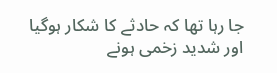جا رہا تھا کہ حادثے کا شکار ہوگیا اور شدید زخمی ہونے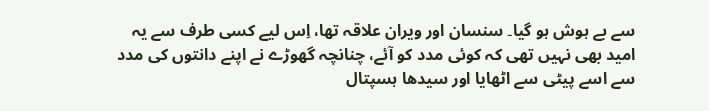سے بے ہوش ہو گیا۔ سنسان اور ویران علاقہ تھا، اِس لیے کسی طرف سے یہ امید بھی نہیں تھی کہ کوئی مدد کو آئے، چنانچہ گھوڑے نے اپنے دانتوں کی مدد سے اسے پیٹی سے اٹھایا اور سیدھا ہسپتال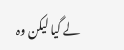لے گیا لیکن وہ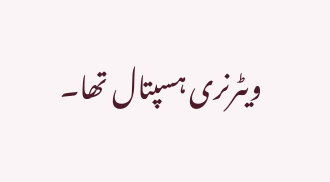ویٹرنری ہسپتال تھا۔